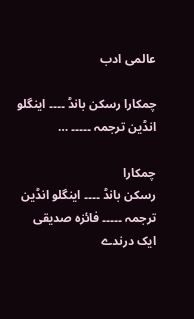عالمی ادب

چمکارا رسکن بانڈ ۔۔۔۔ اینگلو انڈین ترجمہ ۔۔۔۔۔ …

چمکارا
رسکن بانڈ ۔۔۔۔ اینگلو انڈین
ترجمہ ۔۔۔۔۔ فائزہ صدیقی
ایک درندے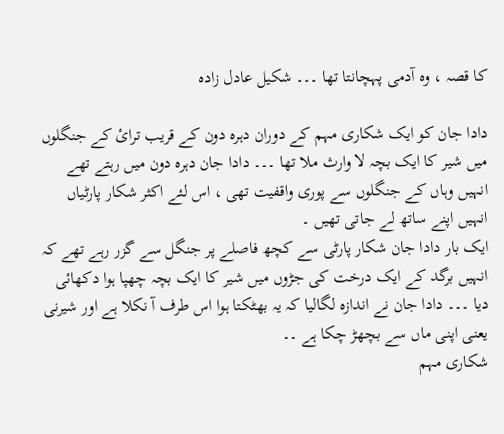کا قصہ ، وہ آدمی پہچانتا تھا ۔۔۔ شکیل عادل زادہ

دادا جان کو ایک شکاری مہم کے دوران دہرہ دون کے قریب ترائ کے جنگلوں میں شیر کا ایک بچہ لا وارث ملا تھا ۔۔۔ دادا جان دہرہ دون میں رہتے تھے انہیں وہاں کے جنگلوں سے پوری واقفیت تھی ، اس لئے اکثر شکار پارٹیاں انہیں اپنے ساتھ لے جاتی تھیں ۔
ایک بار دادا جان شکار پارٹی سے کچھ فاصلے پر جنگل سے گزر رہے تھے کہ انہیں برگد کے ایک درخت کی جڑوں میں شیر کا ایک بچہ چھپا ہوا دکھائی دیا ۔۔۔ دادا جان نے اندازہ لگالیا کہ یہ بھٹکتا ہوا اس طرف آ نکلا ہے اور شیرنی یعنی اپنی ماں سے بچھڑ چکا ہے ۔۔
شکاری مہم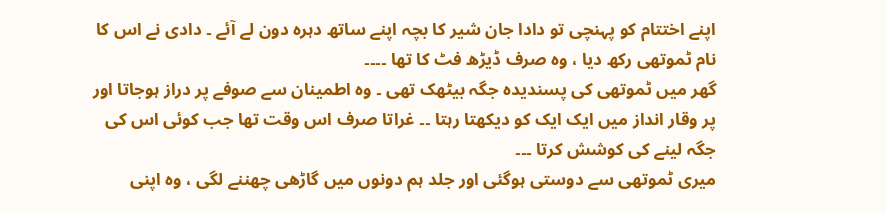اپنے اختتام کو پہنچی تو دادا جان شیر کا بچہ اپنے ساتھ دہرہ دون لے آئے ۔ دادی نے اس کا نام ٹموتھی رکھ دیا ، وہ صرف ڈیڑھ فٹ کا تھا ۔۔۔۔
گھر میں ٹموتھی کی پسندیدہ جگہ بیٹھک تھی ۔ وہ اطمینان سے صوفے پر دراز ہوجاتا اور پر وقار انداز میں ایک ایک کو دیکھتا رہتا ۔۔ غراتا صرف اس وقت تھا جب کوئی اس کی جگہ لینے کی کوشش کرتا ۔۔۔
میری ٹموتھی سے دوستی ہوگئی اور جلد ہم دونوں میں گاڑھی چھننے لگی ، وہ اپنی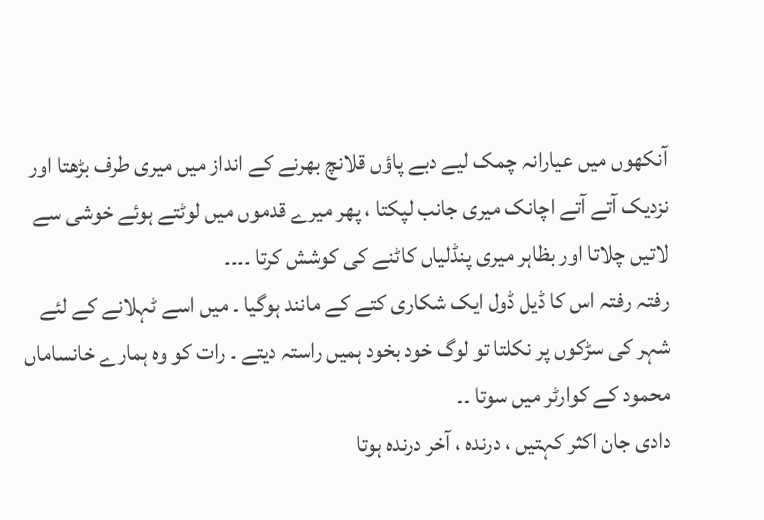آنکھوں میں عیارانہ چمک لیے دبے پاؤں قلانچ بھرنے کے انداز میں میری طرف بڑھتا اور نزدیک آتے آتے اچانک میری جانب لپکتا ، پھر میرے قدموں میں لوٹتے ہوئے خوشی سے لاتیں چلاتا اور بظاہر میری پنڈلیاں کاٹنے کی کوشش کرتا ۔۔۔۔
رفتہ رفتہ اس کا ڈیل ڈول ایک شکاری کتے کے مانند ہوگیا ۔ میں اسے ٹہلانے کے لئے شہر کی سڑکوں پر نکلتا تو لوگ خود بخود ہمیں راستہ دیتے ۔ رات کو وہ ہمارے خانساماں محمود کے کوارٹر میں سوتا ۔۔
دادی جان اکثر کہتیں ، درندہ ، آخر درندہ ہوتا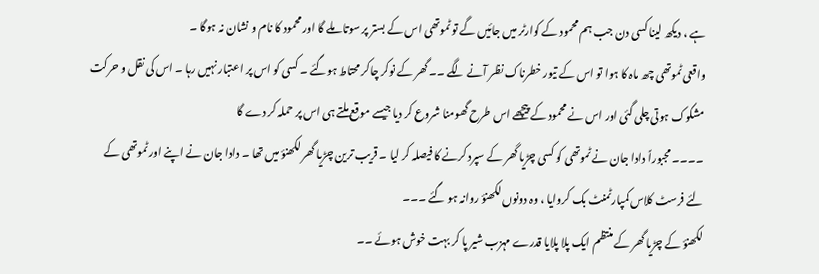ہے ، دیکھ لینا کسی دن جب ہم محمود کے کوارٹر میں جائیں گے تو ٹموتھی اس کے بستر پر سوتا ملے گا اور محمود کا نام و نشان نہ ہوگا ۔
واقعی ٹموتھی چھ ماہ کا ہوا تو اس کے تیور خطرناک نظر آنے لگے ۔۔ گھر کے نوکر چاکر محتاط ہوگئے ۔ کسی کو اس پر اعتبار نہیں رہا ۔ اس کی نقل و حرکت مشکوک ہوتی چلی گئی اور اس نے محمود کے پیچھے اس طرح گھومنا شروع کر دیا جیسے موقع ملتے ہی اس پر حملہ کر دے گا
۔۔۔۔ مجبوراً دادا جان نے ٹموتھی کو کسی چڑیا گھر کے سپرد کرنے کا فیصلہ کر لیا ۔ قریب ترین چڑیا گھر لکھنؤ میں تھا ۔ دادا جان نے اپنے اور ٹموتھی کے لئے فرسٹ کلاس کمپارٹمنٹ بک کروایا ، وہ دونوں لکھنؤ روانہ ہو گئے ۔۔۔
لکھنؤ کے چڑیا گھر کے منتظم ایک پلا پلایا قدرے مہزب شیر پا کر بہت خوش ہوئے ۔۔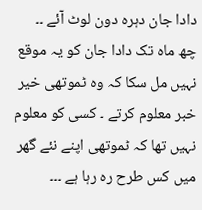دادا جان دہرہ دون لوٹ آئے ۔۔
چھ ماہ تک دادا جان کو یہ موقع نہیں مل سکا کہ وہ ٹموتھی خیر خبر معلوم کرتے ۔ کسی کو معلوم نہیں تھا کہ ٹموتھی اپنے نئے گھر میں کس طرح رہ رہا ہے ۔۔۔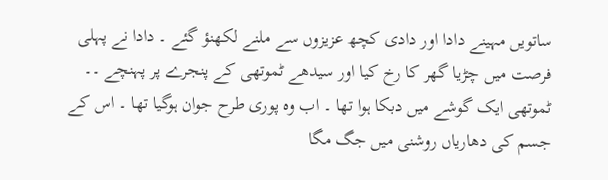ساتویں مہینے دادا اور دادی کچھ عزیزوں سے ملنے لکھنؤ گئے ۔ دادا نے پہلی فرصت میں چڑیا گھر کا رخ کیا اور سیدھے ٹموتھی کے پنجرے پر پہنچے ۔۔ ٹموتھی ایک گوشے میں دبکا ہوا تھا ۔ اب وہ پوری طرح جوان ہوگیا تھا ۔ اس کے جسم کی دھاریاں روشنی میں جگ مگا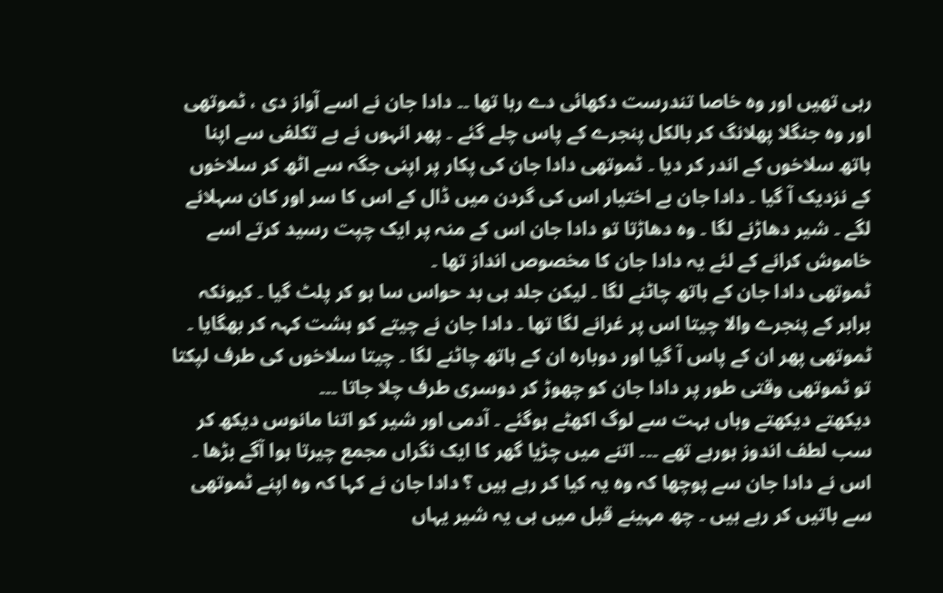رہی تھیں اور وہ خاصا تندرست دکھائی دے رہا تھا ۔۔ دادا جان نے اسے آواز دی ، ٹموتھی اور وہ جنگلا پھلانگ کر بالکل پنجرے کے پاس چلے گئے ۔ پھر انہوں نے بے تکلفی سے اپنا ہاتھ سلاخوں کے اندر کر دیا ۔ ٹموتھی دادا جان کی پکار پر اپنی جگہ سے اٹھ کر سلاخوں کے نزدیک آ گیا ۔ دادا جان بے اختیار اس کی گردن میں ڈال کے اس کا سر اور کان سہلانے لگے ۔ شیر دھاڑنے لگا ۔ وہ دھاڑتا تو دادا جان اس کے منہ پر ایک چپت رسید کرتے اسے خاموش کرانے کے لئے یہ دادا جان کا مخصوص انداز تھا ۔
ٹموتھی دادا جان کے ہاتھ چاٹنے لگا ۔ لیکن جلد ہی بد حواس سا ہو کر پلٹ گیا ۔ کیونکہ برابر کے پنجرے والا چیتا اس پر غرانے لگا تھا ۔ دادا جان نے چیتے کو ہشت کہہ کر بھگایا ۔ ٹموتھی پھر ان کے پاس آ گیا اور دوبارہ ان کے ہاتھ چاٹنے لگا ۔ چیتا سلاخوں کی طرف لپکتا تو ٹموتھی وقتی طور پر دادا جان کو چھوڑ کر دوسری طرف چلا جاتا ۔۔۔
دیکھتے دیکھتے وہاں بہت سے لوگ اکھٹے ہوگئے ۔ آدمی اور شیر کو اتنا مانوس دیکھ کر سب لطف اندوز ہورہے تھے ۔۔۔ اتنے میں چڑیا گھر کا ایک نگراں مجمع چیرتا ہوا آگے بڑھا ۔ اس نے دادا جان سے پوچھا کہ وہ یہ کیا کر رہے ہیں ؟ دادا جان نے کہا کہ وہ اپنے ٹموتھی سے باتیں کر رہے ہیں ۔ چھ مہینے قبل میں ہی یہ شیر یہاں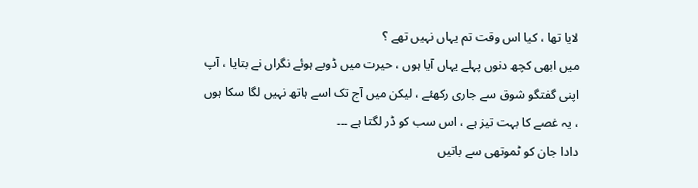لایا تھا ، کیا اس وقت تم یہاں نہیں تھے ؟
میں ابھی کچھ دنوں پہلے یہاں آیا ہوں ، حیرت میں ڈوبے ہوئے نگراں نے بتایا ، آپ اپنی گفتگو شوق سے جاری رکھئے ، لیکن میں آج تک اسے ہاتھ نہیں لگا سکا ہوں ، یہ غصے کا بہت تیز ہے ، اس سب کو ڈر لگتا ہے ۔۔۔
دادا جان کو ٹموتھی سے باتیں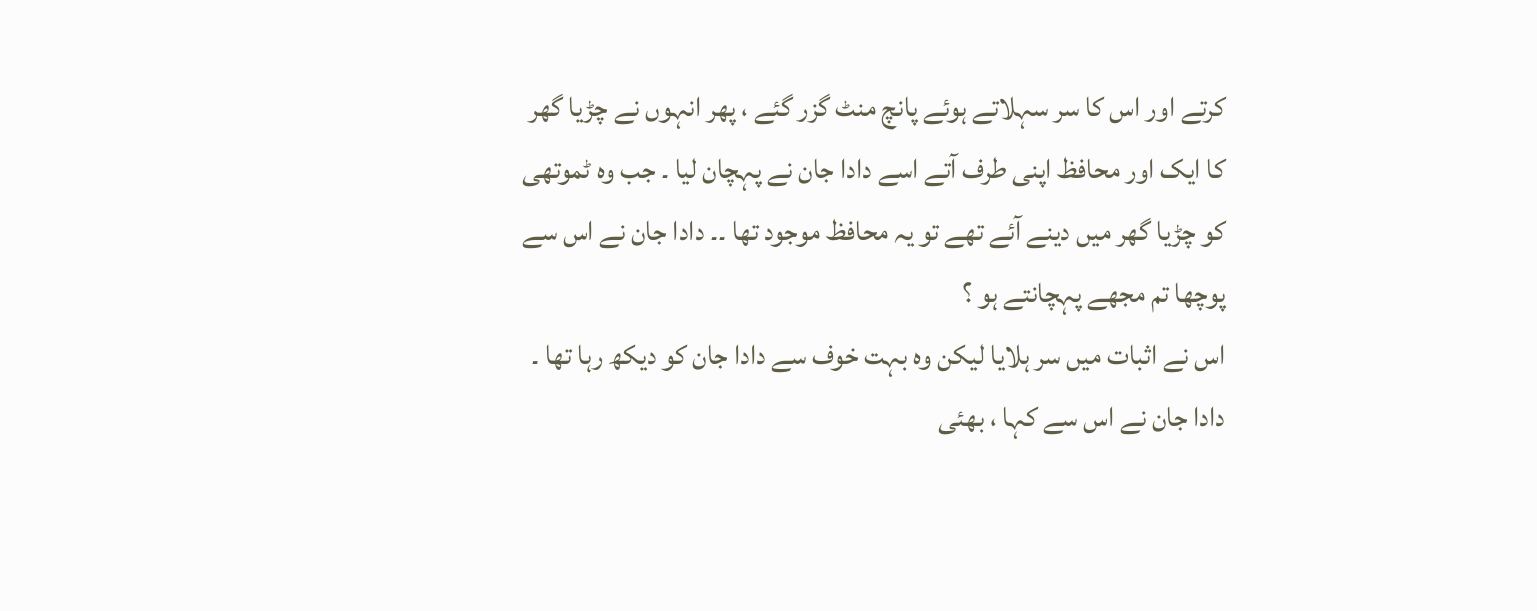کرتے اور اس کا سر سہلاتے ہوئے پانچ منٹ گزر گئے ، پھر انہوں نے چڑیا گھر کا ایک اور محافظ اپنی طرف آتے اسے دادا جان نے پہچان لیا ۔ جب وہ ٹموتھی کو چڑیا گھر میں دینے آئے تھے تو یہ محافظ موجود تھا ۔۔ دادا جان نے اس سے پوچھا تم مجھے پہچانتے ہو ؟
اس نے اثبات میں سر ہلایا لیکن وہ بہت خوف سے دادا جان کو دیکھ رہا تھا ۔ دادا جان نے اس سے کہا ، بھئی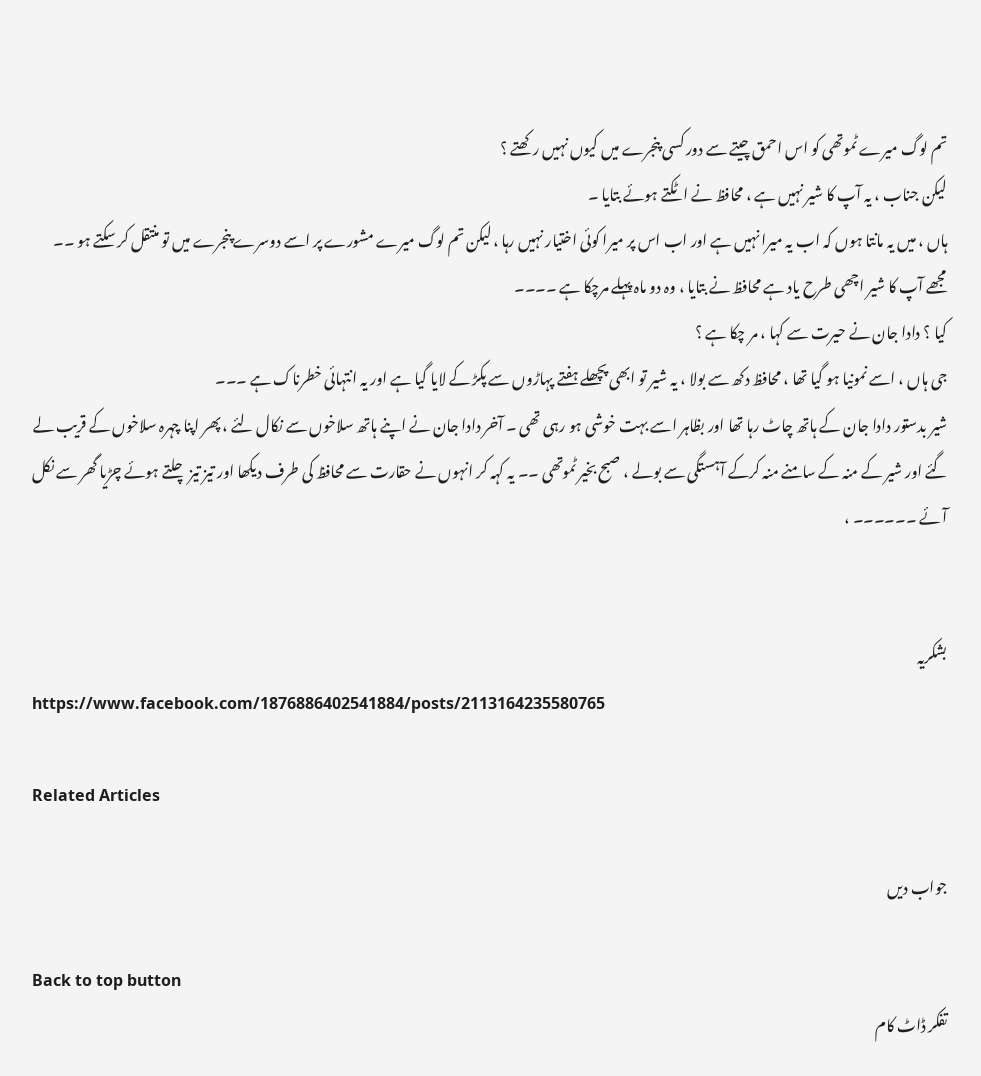تم لوگ میرے ٹموتھی کو اس احمق چیتے سے دور کسی پنجرے میں کیوں نہیں رکھتے ؟
لیکن جناب ، یہ آپ کا شیر نہیں ہے ، محافظ نے اٹکتے ہوئے بتایا ۔
ہاں ، میں یہ مانتا ہوں کہ اب یہ میرا نہیں ہے اور اب اس پر میرا کوئی اختیار نہیں رہا ، لیکن تم لوگ میرے مشورے پر اسے دوسرے پنجرے میں تو منتقل کر سکتے ہو ۔۔
مجھے آپ کا شیر اچھی طرح یاد ہے محافظ نے بتایا ، وہ دو ماہ پہلے مرچکا ہے ۔۔۔۔
کیا ؟ دادا جان نے حیرت سے کہا ، مر چکا ہے ؟
جی ہاں ، اسے نمونیا ہو گیا تھا ، محافظ دکھ سے بولا ، یہ شیر تو ابھی پچھلے ہفتے پہاڑوں سے پکڑ کے لایا گیا ہے اور یہ انتہائی خطرناک ہے ۔۔۔
شیر بدستور دادا جان کے ہاتھ چاٹ رہا تھا اور بظاہر اسے بہت خوشی ہو رہی تھی ۔ آخر دادا جان نے اپنے ہاتھ سلاخوں سے نکال لئے ، پھر اپنا چہرہ سلاخوں کے قریب لے گئے اور شیر کے منہ کے سامنے منہ کرکے آہستگی سے بولے ، صبح بخیر ٹموتھی ۔۔ یہ کہہ کر انہوں نے حقارت سے محافظ کی طرف دیکھا اور تیز تیز چلتے ہوئے چڑیا گھر سے نکل آئے ۔۔۔۔۔۔ ،


بشکریہ
https://www.facebook.com/1876886402541884/posts/2113164235580765

Related Articles

جواب دیں

Back to top button
تفکر ڈاٹ کام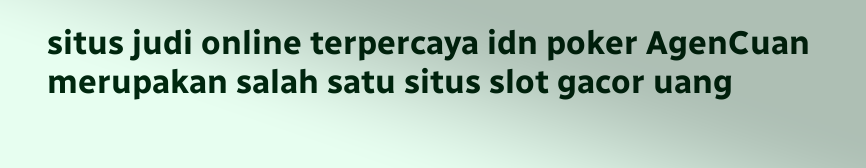situs judi online terpercaya idn poker AgenCuan merupakan salah satu situs slot gacor uang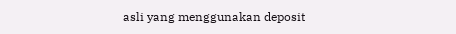asli yang menggunakan deposit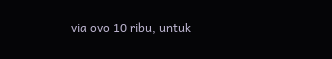via ovo 10 ribu, untuk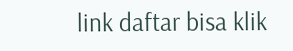link daftar bisa klik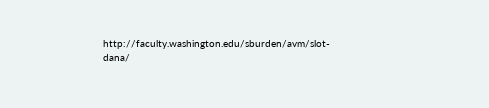http://faculty.washington.edu/sburden/avm/slot-dana/